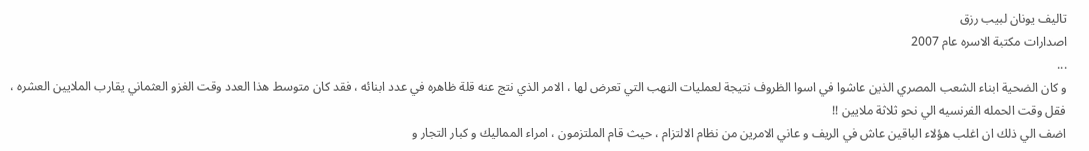تاليف يونان لبيب رزق
اصدارات مكتبة الاسره عام 2007
...
و كان الضحية ابناء الشعب المصري الذين عاشوا في اسوا الظروف نتيجة لعمليات النهب التي تعرض لها ، الامر الذي نتج عنه قلة ظاهره في عدد ابنائه ، فقد كان متوسط هذا العدد وقت الغزو العثماني يقارب الملايين العشره ، فقل وقت الحمله الفرنسيه الي نحو ثلاثة ملايين !!
اضف الي ذلك ان اغلب هؤلاء الباقين عاش في الريف و عاني الامرين من نظام الالتزام ، حيث قام الملتزمون ، امراء المماليك و كبار التجار و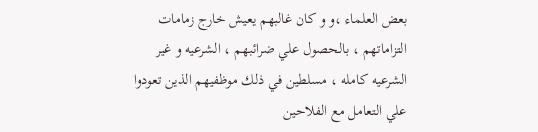بعض العلماء ،و و كان غالبهم يعيش خارج زمامات التزاماتهم ، بالحصول علي ضرائبهم ، الشرعيه و غير الشرعيه كامله ، مسلطين في ذلك موظفيهم الذين تعودوا علي التعامل مع الفلاحين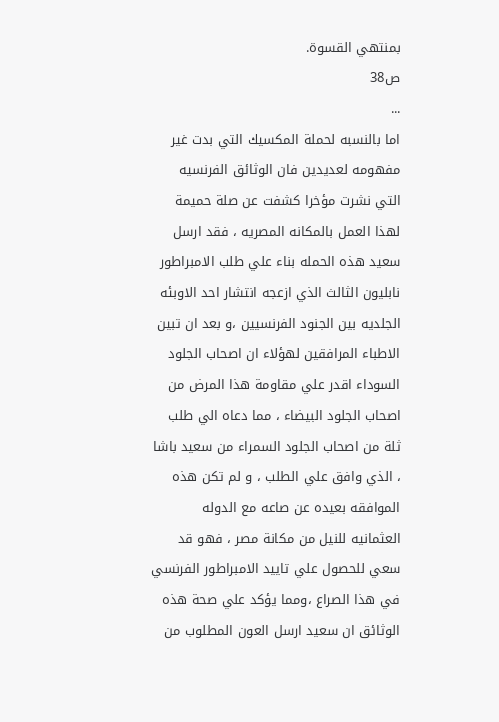بمنتهي القسوة.
ص38
...
اما بالنسبه لحملة المكسيك التي بدت غير مفهومه لعديدين فان الوثائق الفرنسيه التي نشرت مؤخرا كشفت عن صلة حميمة لهذا العمل بالمكانه المصريه ، فقد ارسل سعيد هذه الحمله بناء علي طلب الامبراطور نابليون الثالث الذي ازعجه انتشار احد الاوبئه الجلديه بين الجنود الفرنسيين ،و بعد ان تبين الاطباء المرافقين لهؤلاء ان اصحاب الجلود السوداء اقدر علي مقاومة هذا المرض من اصحاب الجلود البيضاء ، مما دعاه الي طلب ثلة من اصحاب الجلود السمراء من سعيد باشا ، الذي وافق علي الطلب ، و لم تكن هذه الموافقه بعيده عن صاعه مع الدوله العثمانيه للنيل من مكانة مصر ، فهو قد سعي للحصول علي تاييد الامبراطور الفرنسي في هذا الصراع ،ومما يؤكد علي صحة هذه الوثائق ان سعيد ارسل العون المطلوب من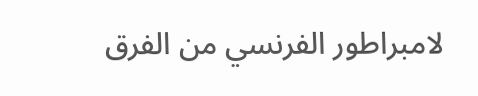لامبراطور الفرنسي من الفرق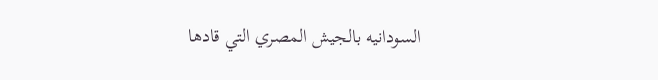السودانيه بالجيش المصري التي قادها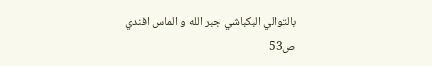بالتوالي البكباشي جبر الله و الماس افندي
ص53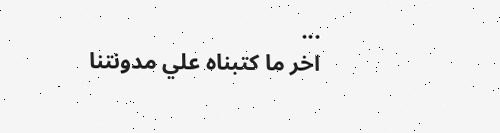...
اخر ما كتبناه علي مدونتنا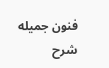فنون جميله شرح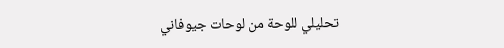تحليلي للوحة من لوحات جيوفاني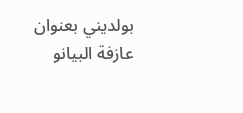بولديني بعنوان عازفة البيانو